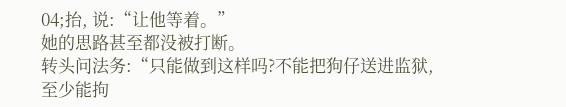04;抬, 说:“让他等着。”
她的思路甚至都没被打断。
转头问法务:“只能做到这样吗?不能把狗仔送进监狱,至少能拘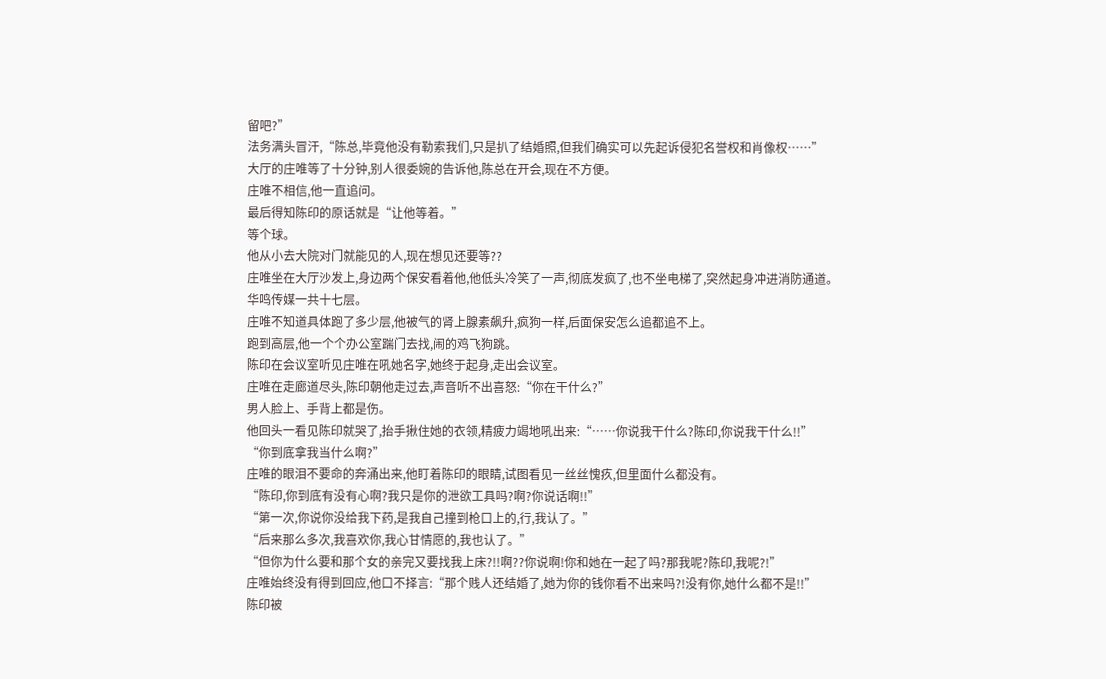留吧?”
法务满头冒汗,“陈总,毕竟他没有勒索我们,只是扒了结婚照,但我们确实可以先起诉侵犯名誉权和肖像权……”
大厅的庄唯等了十分钟,别人很委婉的告诉他,陈总在开会,现在不方便。
庄唯不相信,他一直追问。
最后得知陈印的原话就是“让他等着。”
等个球。
他从小去大院对门就能见的人,现在想见还要等??
庄唯坐在大厅沙发上,身边两个保安看着他,他低头冷笑了一声,彻底发疯了,也不坐电梯了,突然起身冲进消防通道。
华鸣传媒一共十七层。
庄唯不知道具体跑了多少层,他被气的肾上腺素飙升,疯狗一样,后面保安怎么追都追不上。
跑到高层,他一个个办公室踹门去找,闹的鸡飞狗跳。
陈印在会议室听见庄唯在吼她名字,她终于起身,走出会议室。
庄唯在走廊道尽头,陈印朝他走过去,声音听不出喜怒:“你在干什么?”
男人脸上、手背上都是伤。
他回头一看见陈印就哭了,抬手揪住她的衣领,精疲力竭地吼出来:“……你说我干什么?陈印,你说我干什么!!”
“你到底拿我当什么啊?”
庄唯的眼泪不要命的奔涌出来,他盯着陈印的眼睛,试图看见一丝丝愧疚,但里面什么都没有。
“陈印,你到底有没有心啊?我只是你的泄欲工具吗?啊?你说话啊!!”
“第一次,你说你没给我下药,是我自己撞到枪口上的,行,我认了。”
“后来那么多次,我喜欢你,我心甘情愿的,我也认了。”
“但你为什么要和那个女的亲完又要找我上床?!!啊??你说啊!你和她在一起了吗?那我呢?陈印,我呢?!”
庄唯始终没有得到回应,他口不择言:“那个贱人还结婚了,她为你的钱你看不出来吗?!没有你,她什么都不是!!”
陈印被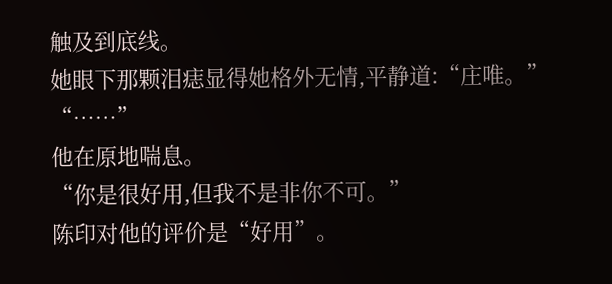触及到底线。
她眼下那颗泪痣显得她格外无情,平静道:“庄唯。”
“……”
他在原地喘息。
“你是很好用,但我不是非你不可。”
陈印对他的评价是“好用”。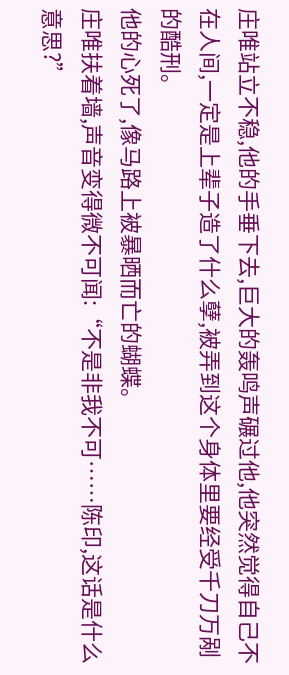庄唯站立不稳,他的手垂下去,巨大的轰鸣声碾过他,他突然觉得自己不在人间,一定是上辈子造了什么孽,被弄到这个身体里要经受千刀万剐的酷刑。
他的心死了,像马路上被暴晒而亡的蝴蝶。
庄唯扶着墙,声音变得微不可闻:“不是非我不可……陈印,这话是什么意思?”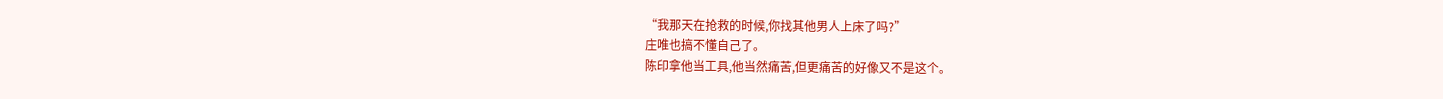“我那天在抢救的时候,你找其他男人上床了吗?”
庄唯也搞不懂自己了。
陈印拿他当工具,他当然痛苦,但更痛苦的好像又不是这个。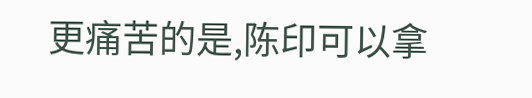更痛苦的是,陈印可以拿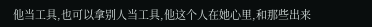他当工具,也可以拿别人当工具,他这个人在她心里,和那些出来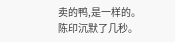卖的鸭,是一样的。
陈印沉默了几秒。